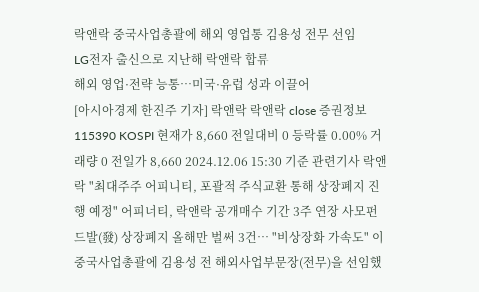락앤락 중국사업총괄에 해외 영업통 김용성 전무 선임
LG전자 출신으로 지난해 락앤락 합류
해외 영업·전략 능통…미국·유럽 성과 이끌어
[아시아경제 한진주 기자] 락앤락 락앤락 close 증권정보 115390 KOSPI 현재가 8,660 전일대비 0 등락률 0.00% 거래량 0 전일가 8,660 2024.12.06 15:30 기준 관련기사 락앤락 "최대주주 어피니티, 포괄적 주식교환 통해 상장폐지 진행 예정" 어피너티, 락앤락 공개매수 기간 3주 연장 사모펀드발(發) 상장폐지 올해만 벌써 3건… "비상장화 가속도" 이 중국사업총괄에 김용성 전 해외사업부문장(전무)을 선임했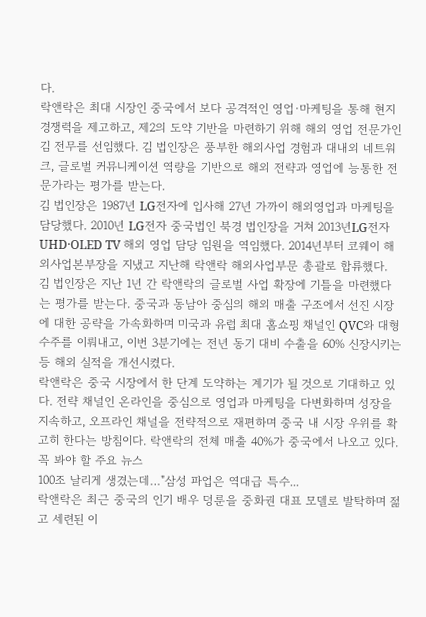다.
락앤락은 최대 시장인 중국에서 보다 공격적인 영업·마케팅을 통해 현지 경쟁력을 제고하고, 제2의 도약 기반을 마련하기 위해 해외 영업 전문가인 김 전무를 선임했다. 김 법인장은 풍부한 해외사업 경험과 대내외 네트워크, 글로벌 커뮤니케이션 역량을 기반으로 해외 전략과 영업에 능통한 전문가라는 평가를 받는다.
김 법인장은 1987년 LG전자에 입사해 27년 가까이 해외영업과 마케팅을 담당했다. 2010년 LG전자 중국법인 북경 법인장을 거쳐 2013년LG전자 UHD·OLED TV 해외 영업 담당 임원을 역임했다. 2014년부터 코웨이 해외사업본부장을 지냈고 지난해 락앤락 해외사업부문 총괄로 합류했다.
김 법인장은 지난 1년 간 락앤락의 글로벌 사업 확장에 기틀을 마련했다는 평가를 받는다. 중국과 동남아 중심의 해외 매출 구조에서 선진 시장에 대한 공략을 가속화하며 미국과 유럽 최대 홈쇼핑 채널인 QVC와 대형 수주를 이뤄내고, 이번 3분기에는 전년 동기 대비 수출을 60% 신장시키는 등 해외 실적을 개선시켰다.
락앤락은 중국 시장에서 한 단계 도약하는 계기가 될 것으로 기대하고 있다. 전략 채널인 온라인을 중심으로 영업과 마케팅을 다변화하며 성장을 지속하고, 오프라인 채널을 전략적으로 재편하며 중국 내 시장 우위를 확고히 한다는 방침이다. 락앤락의 전체 매출 40%가 중국에서 나오고 있다.
꼭 봐야 할 주요 뉴스
100조 날리게 생겼는데…"삼성 파업은 역대급 특수...
락앤락은 최근 중국의 인기 배우 덩룬을 중화권 대표 모델로 발탁하며 젊고 세련된 이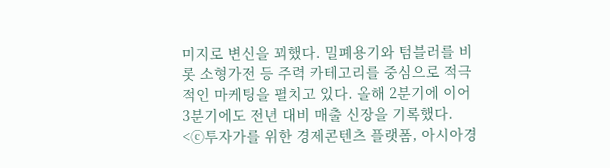미지로 변신을 꾀했다. 밀폐용기와 텀블러를 비롯 소형가전 등 주력 카테고리를 중심으로 적극적인 마케팅을 펼치고 있다. 올해 2분기에 이어 3분기에도 전년 대비 매출 신장을 기록했다.
<ⓒ투자가를 위한 경제콘텐츠 플랫폼, 아시아경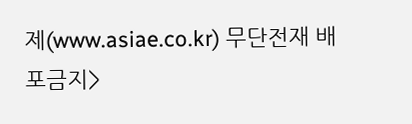제(www.asiae.co.kr) 무단전재 배포금지>